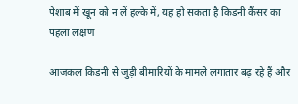पेशाब में खून को न लें हल्के में, यह हो सकता है किडनी कैंसर का पहला लक्षण

आजकल किडनी से जुड़ी बीमारियों के मामले लगातार बढ़ रहे हैं और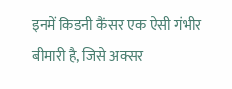इनमें किडनी कैंसर एक ऐसी गंभीर बीमारी है, जिसे अक्सर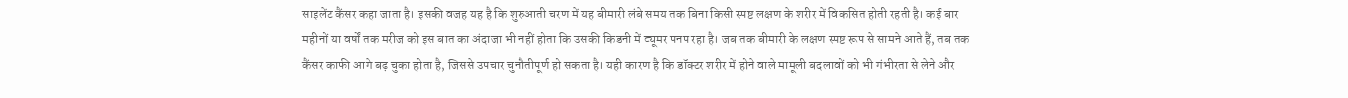साइलेंट कैंसर कहा जाता है। इसकी वजह यह है कि शुरुआती चरण में यह बीमारी लंबे समय तक बिना किसी स्पष्ट लक्षण के शरीर में विकसित होती रहती है। कई बार महीनों या वर्षों तक मरीज को इस बात का अंदाजा भी नहीं होता कि उसकी किडनी में ट्यूमर पनप रहा है। जब तक बीमारी के लक्षण स्पष्ट रूप से सामने आते हैं, तब तक कैंसर काफी आगे बढ़ चुका होता है, जिससे उपचार चुनौतीपूर्ण हो सकता है। यही कारण है कि डॉक्टर शरीर में होने वाले मामूली बदलावों को भी गंभीरता से लेने और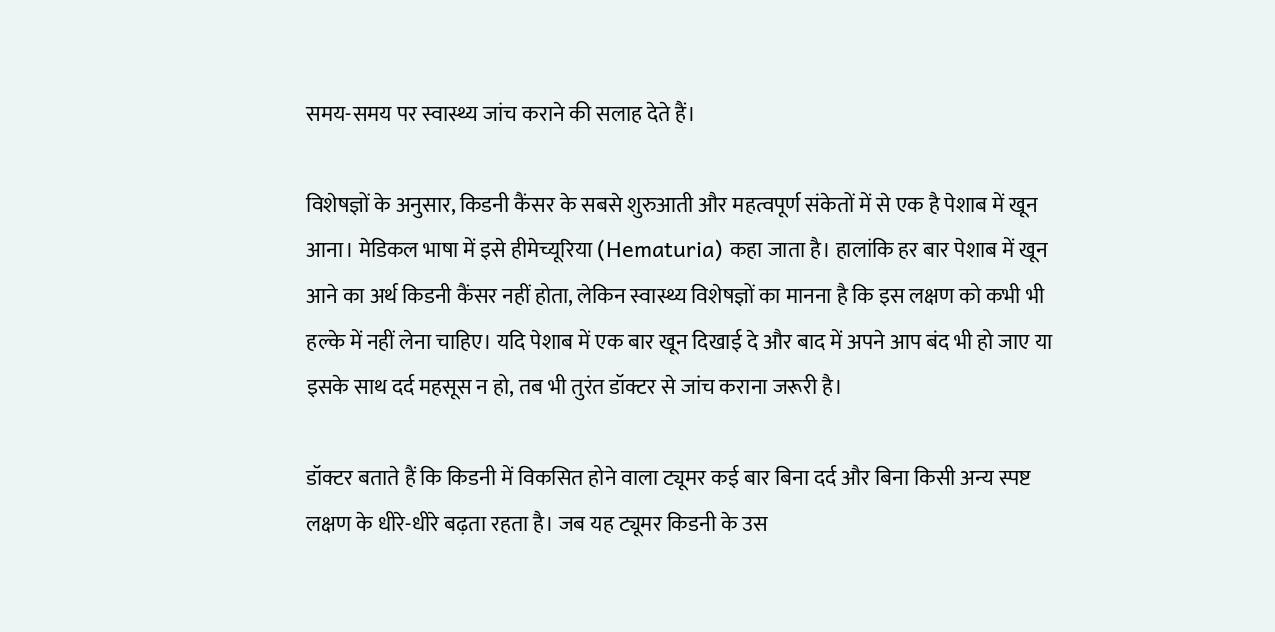समय-समय पर स्वास्थ्य जांच कराने की सलाह देते हैं।

विशेषज्ञों के अनुसार, किडनी कैंसर के सबसे शुरुआती और महत्वपूर्ण संकेतों में से एक है पेशाब में खून आना। मेडिकल भाषा में इसे हीमेच्यूरिया (Hematuria) कहा जाता है। हालांकि हर बार पेशाब में खून आने का अर्थ किडनी कैंसर नहीं होता, लेकिन स्वास्थ्य विशेषज्ञों का मानना है कि इस लक्षण को कभी भी हल्के में नहीं लेना चाहिए। यदि पेशाब में एक बार खून दिखाई दे और बाद में अपने आप बंद भी हो जाए या इसके साथ दर्द महसूस न हो, तब भी तुरंत डॉक्टर से जांच कराना जरूरी है।

डॉक्टर बताते हैं कि किडनी में विकसित होने वाला ट्यूमर कई बार बिना दर्द और बिना किसी अन्य स्पष्ट लक्षण के धीरे-धीरे बढ़ता रहता है। जब यह ट्यूमर किडनी के उस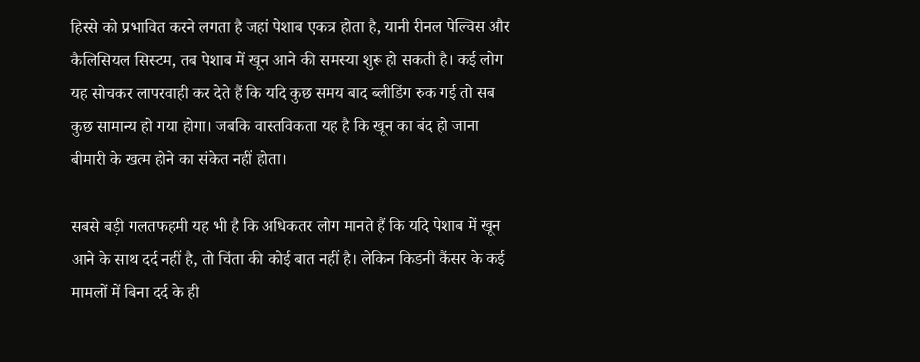हिस्से को प्रभावित करने लगता है जहां पेशाब एकत्र होता है, यानी रीनल पेल्विस और कैलिसियल सिस्टम, तब पेशाब में खून आने की समस्या शुरू हो सकती है। कई लोग यह सोचकर लापरवाही कर देते हैं कि यदि कुछ समय बाद ब्लीडिंग रुक गई तो सब कुछ सामान्य हो गया होगा। जबकि वास्तविकता यह है कि खून का बंद हो जाना बीमारी के खत्म होने का संकेत नहीं होता।

सबसे बड़ी गलतफहमी यह भी है कि अधिकतर लोग मानते हैं कि यदि पेशाब में खून आने के साथ दर्द नहीं है, तो चिंता की कोई बात नहीं है। लेकिन किडनी कैंसर के कई मामलों में बिना दर्द के ही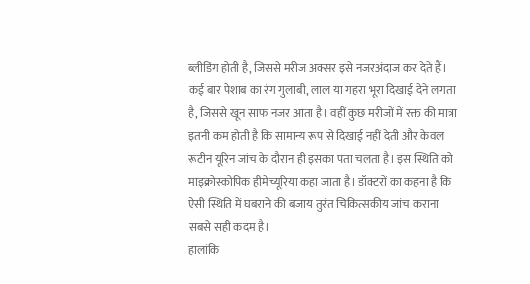ब्लीडिंग होती है, जिससे मरीज अक्सर इसे नजरअंदाज कर देते हैं। कई बार पेशाब का रंग गुलाबी, लाल या गहरा भूरा दिखाई देने लगता है, जिससे खून साफ नजर आता है। वहीं कुछ मरीजों में रक्त की मात्रा इतनी कम होती है कि सामान्य रूप से दिखाई नहीं देती और केवल रूटीन यूरिन जांच के दौरान ही इसका पता चलता है। इस स्थिति को माइक्रोस्कोपिक हीमेच्यूरिया कहा जाता है। डॉक्टरों का कहना है कि ऐसी स्थिति में घबराने की बजाय तुरंत चिकित्सकीय जांच कराना सबसे सही कदम है।
हालांकि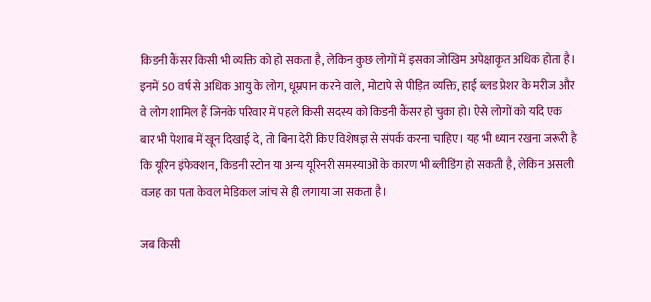किडनी कैंसर किसी भी व्यक्ति को हो सकता है, लेकिन कुछ लोगों में इसका जोखिम अपेक्षाकृत अधिक होता है। इनमें 50 वर्ष से अधिक आयु के लोग, धूम्रपान करने वाले, मोटापे से पीड़ित व्यक्ति, हाई ब्लड प्रेशर के मरीज और वे लोग शामिल हैं जिनके परिवार में पहले किसी सदस्य को किडनी कैंसर हो चुका हो। ऐसे लोगों को यदि एक बार भी पेशाब में खून दिखाई दे, तो बिना देरी किए विशेषज्ञ से संपर्क करना चाहिए। यह भी ध्यान रखना जरूरी है कि यूरिन इंफेक्शन, किडनी स्टोन या अन्य यूरिनरी समस्याओं के कारण भी ब्लीडिंग हो सकती है, लेकिन असली वजह का पता केवल मेडिकल जांच से ही लगाया जा सकता है।

जब किसी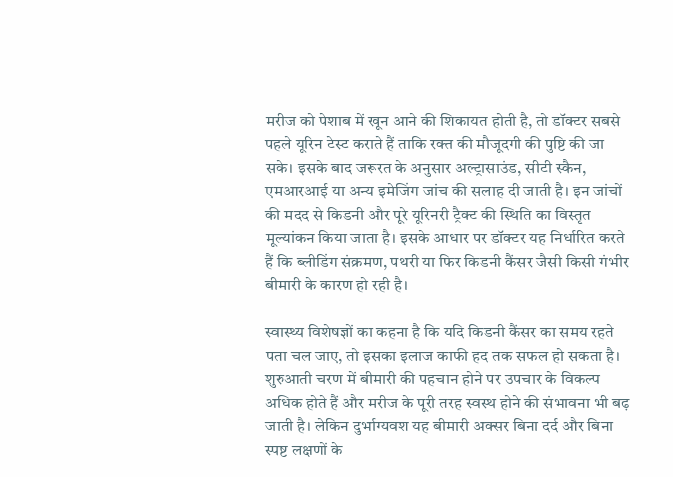मरीज को पेशाब में खून आने की शिकायत होती है, तो डॉक्टर सबसे पहले यूरिन टेस्ट कराते हैं ताकि रक्त की मौजूदगी की पुष्टि की जा सके। इसके बाद जरूरत के अनुसार अल्ट्रासाउंड, सीटी स्कैन, एमआरआई या अन्य इमेजिंग जांच की सलाह दी जाती है। इन जांचों की मदद से किडनी और पूरे यूरिनरी ट्रैक्ट की स्थिति का विस्तृत मूल्यांकन किया जाता है। इसके आधार पर डॉक्टर यह निर्धारित करते हैं कि ब्लीडिंग संक्रमण, पथरी या फिर किडनी कैंसर जैसी किसी गंभीर बीमारी के कारण हो रही है।

स्वास्थ्य विशेषज्ञों का कहना है कि यदि किडनी कैंसर का समय रहते पता चल जाए, तो इसका इलाज काफी हद तक सफल हो सकता है। शुरुआती चरण में बीमारी की पहचान होने पर उपचार के विकल्प अधिक होते हैं और मरीज के पूरी तरह स्वस्थ होने की संभावना भी बढ़ जाती है। लेकिन दुर्भाग्यवश यह बीमारी अक्सर बिना दर्द और बिना स्पष्ट लक्षणों के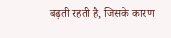बढ़ती रहती है, जिसके कारण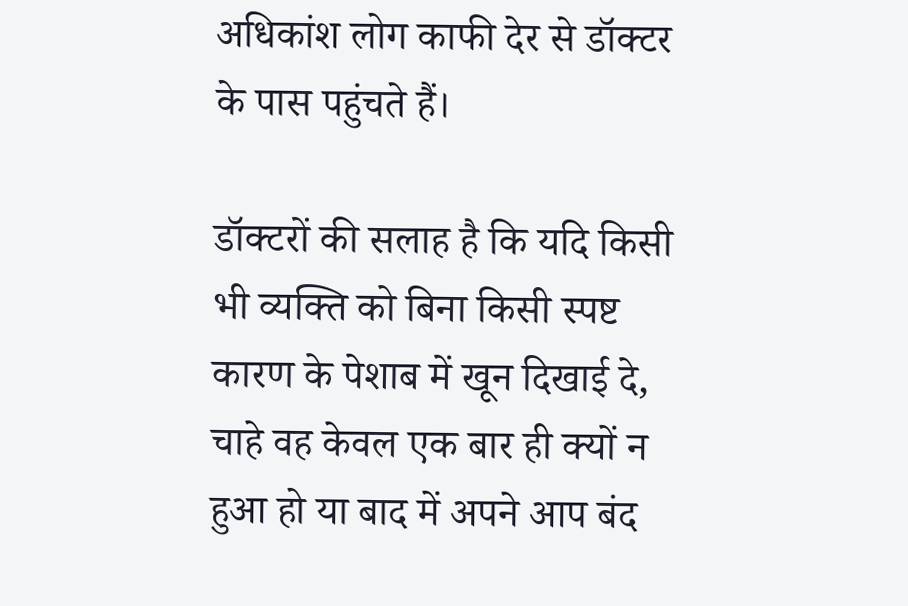अधिकांश लोग काफी देर से डॉक्टर के पास पहुंचते हैं।

डॉक्टरों की सलाह है कि यदि किसी भी व्यक्ति को बिना किसी स्पष्ट कारण के पेशाब में खून दिखाई दे, चाहे वह केवल एक बार ही क्यों न हुआ हो या बाद में अपने आप बंद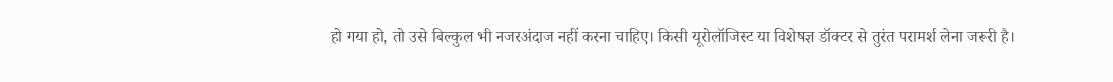हो गया हो, तो उसे बिल्कुल भी नजरअंदाज नहीं करना चाहिए। किसी यूरोलॉजिस्ट या विशेषज्ञ डॉक्टर से तुरंत परामर्श लेना जरूरी है।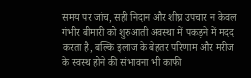समय पर जांच, सही निदान और शीघ्र उपचार न केवल गंभीर बीमारी को शुरुआती अवस्था में पकड़ने में मदद करता है, बल्कि इलाज के बेहतर परिणाम और मरीज के स्वस्थ होने की संभावना भी काफी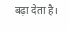बढ़ा देता है।